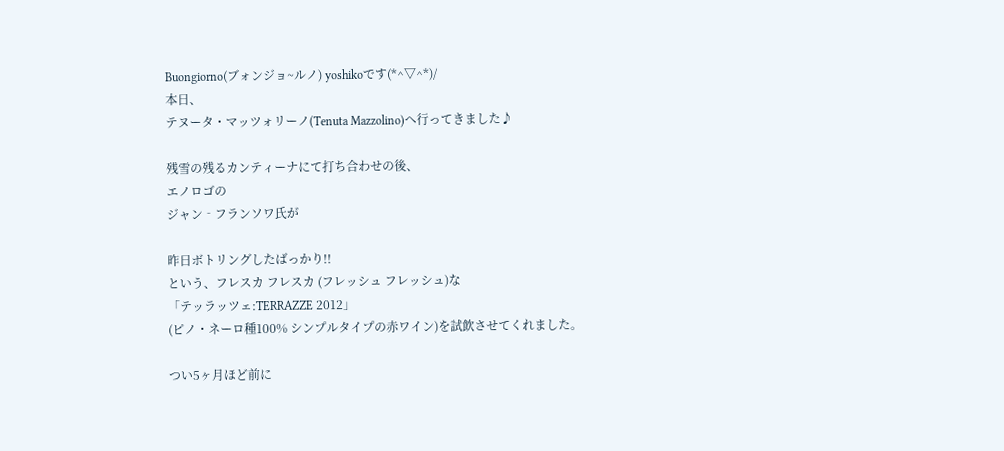Buongiorno(ブォンジョ~ルノ) yoshikoです(*^▽^*)/
本日、
テヌータ・マッツォリーノ(Tenuta Mazzolino)へ行ってきました♪

残雪の残るカンティーナにて打ち合わせの後、
エノロゴの
ジャン‐フランソワ氏が

昨日ボトリングしたばっかり!!
という、フレスカ フレスカ (フレッシュ フレッシュ)な
「テッラッツェ:TERRAZZE 2012」
(ピノ・ネーロ種100% シンプルタイプの赤ワイン)を試飲させてくれました。

つい5ヶ月ほど前に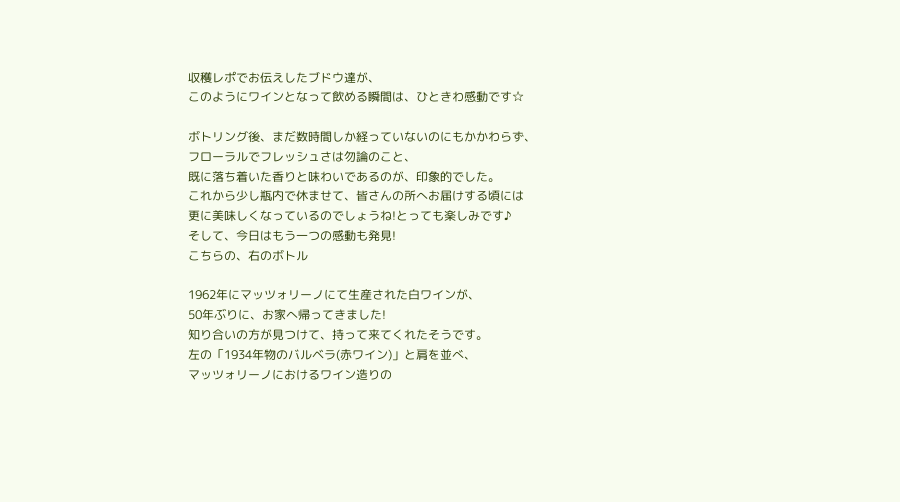収穫レポでお伝えしたブドウ達が、
このようにワインとなって飲める瞬間は、ひときわ感動です☆

ボトリング後、まだ数時間しか経っていないのにもかかわらず、
フローラルでフレッシュさは勿論のこと、
既に落ち着いた香りと味わいであるのが、印象的でした。
これから少し瓶内で休ませて、皆さんの所へお届けする頃には
更に美味しくなっているのでしょうね!とっても楽しみです♪
そして、今日はもう一つの感動も発見!
こちらの、右のボトル

1962年にマッツォリーノにて生産された白ワインが、
50年ぶりに、お家へ帰ってきました!
知り合いの方が見つけて、持って来てくれたそうです。
左の「1934年物のバルベラ(赤ワイン)」と肩を並べ、
マッツォリーノにおけるワイン造りの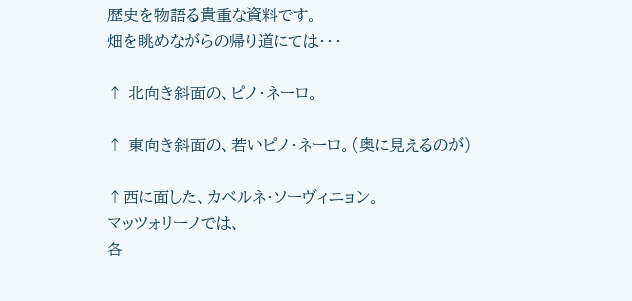歴史を物語る貴重な資料です。
畑を眺めながらの帰り道にては・・・

↑ 北向き斜面の、ピノ・ネーロ。

↑ 東向き斜面の、若いピノ・ネーロ。(奥に見えるのが)

↑西に面した、カベルネ・ソーヴィニョン。
マッツォリーノでは、
各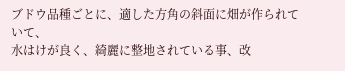ブドウ品種ごとに、適した方角の斜面に畑が作られていて、
水はけが良く、綺麗に整地されている事、改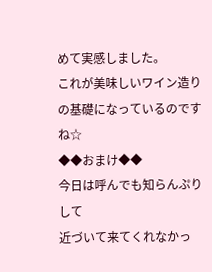めて実感しました。
これが美味しいワイン造りの基礎になっているのですね☆
◆◆おまけ◆◆
今日は呼んでも知らんぷりして
近づいて来てくれなかっ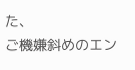た、
ご機嫌斜めのエン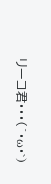リーコ君・・・(´・ω・`)